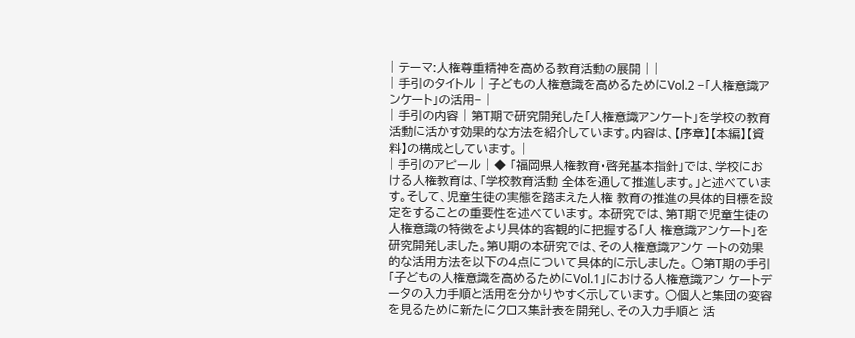| テーマ:人権尊重精神を高める教育活動の展開 | |
| 手引のタイトル | 子どもの人権意識を高めるためにVol.2 −「人権意識アンケート」の活用− |
| 手引の内容 | 第T期で研究開発した「人権意識アンケート」を学校の教育活動に活かす効果的な方法を紹介しています。内容は、【序章】【本編】【資料】の構成としています。 |
| 手引のアピール | ◆ 「福岡県人権教育・啓発基本指針」では、学校における人権教育は、「学校教育活動 全体を通して推進します。」と述べています。そして、児童生徒の実態を踏まえた人権 教育の推進の具体的目標を設定をすることの重要性を述べています。 本研究では、第T期で児童生徒の人権意識の特徴をより具体的客観的に把握する「人 権意識アンケート」を研究開発しました。第U期の本研究では、その人権意識アンケ ートの効果的な活用方法を以下の4点について具体的に示しました。 ○第T期の手引「子どもの人権意識を高めるためにVol.1」における人権意識アン ケートデータの入力手順と活用を分かりやすく示しています。 ○個人と集団の変容を見るために新たにクロス集計表を開発し、その入力手順と 活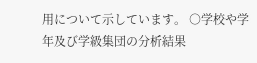用について示しています。 ○学校や学年及び学級集団の分析結果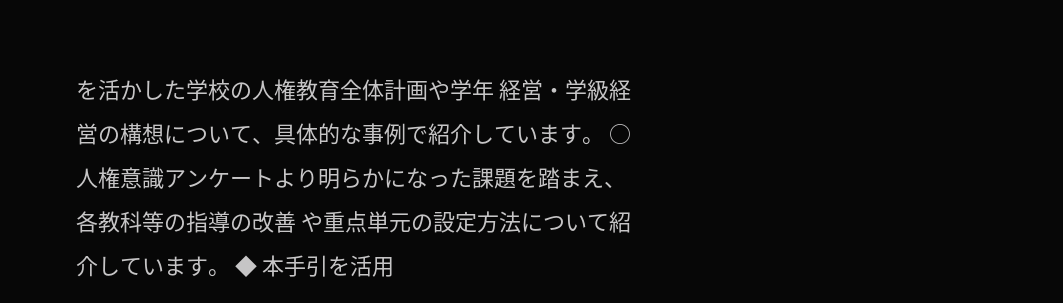を活かした学校の人権教育全体計画や学年 経営・学級経営の構想について、具体的な事例で紹介しています。 ○人権意識アンケートより明らかになった課題を踏まえ、各教科等の指導の改善 や重点単元の設定方法について紹介しています。 ◆ 本手引を活用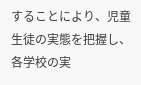することにより、児童生徒の実態を把握し、各学校の実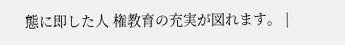態に即した人 権教育の充実が図れます。 |